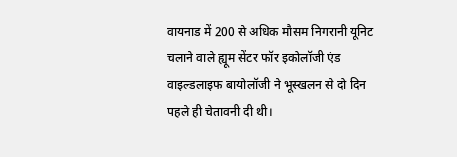वायनाड में 200 से अधिक मौसम निगरानी यूनिट चलाने वाले ह्यूम सेंटर फॉर इकोलॉजी एंड वाइल्डलाइफ बायोलॉजी ने भूस्खलन से दो दिन पहले ही चेतावनी दी थी।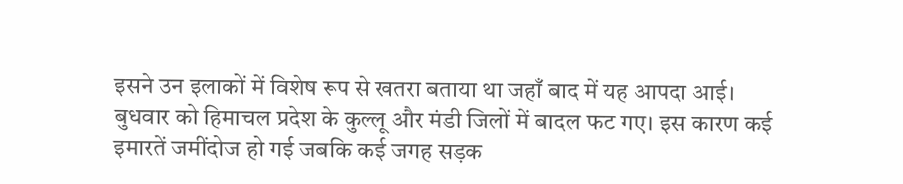इसने उन इलाकों में विशेष रूप से खतरा बताया था जहाँ बाद में यह आपदा आई।
बुधवार को हिमाचल प्रदेश के कुल्लू और मंडी जिलों में बादल फट गए। इस कारण कई इमारतें जमींदोज हो गई जबकि कई जगह सड़क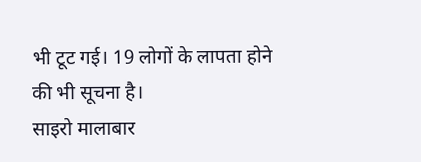भी टूट गई। 19 लोगों के लापता होने की भी सूचना है।
साइरो मालाबार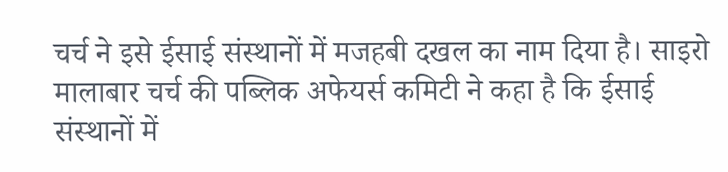चर्च ने इसे ईसाई संस्थानों में मजहबी दखल का नाम दिया है। साइरो मालाबार चर्च की पब्लिक अफेयर्स कमिटी ने कहा है कि ईसाई संस्थानों में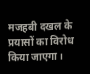मजहबी दखल के प्रयासों का विरोध किया जाएगा।